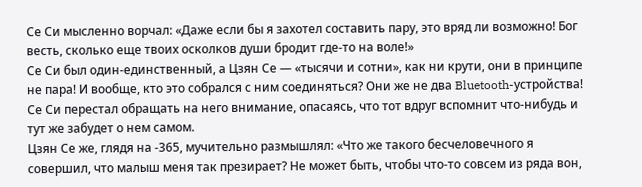Се Си мысленно ворчал: «Даже если бы я захотел составить пару, это вряд ли возможно! Бог весть, сколько еще твоих осколков души бродит где-то на воле!»
Се Си был один-единственный, а Цзян Се — «тысячи и сотни», как ни крути, они в принципе не пара! И вообще, кто это собрался с ним соединяться? Они же не два Bluetooth-устройства! Се Си перестал обращать на него внимание, опасаясь, что тот вдруг вспомнит что-нибудь и тут же забудет о нем самом.
Цзян Се же, глядя на -365, мучительно размышлял: «Что же такого бесчеловечного я совершил, что малыш меня так презирает? Не может быть, чтобы что-то совсем из ряда вон,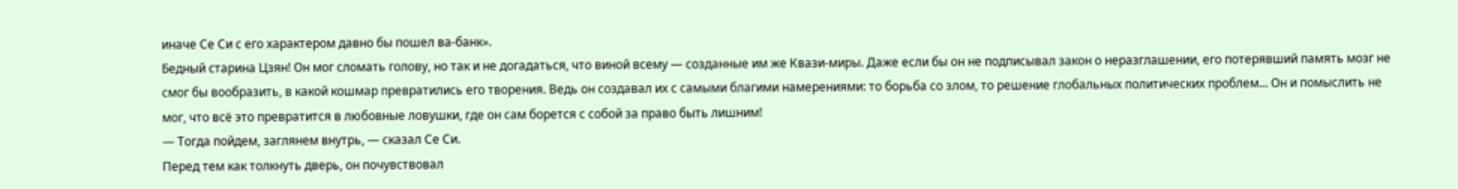иначе Се Си с его характером давно бы пошел ва-банк».
Бедный старина Цзян! Он мог сломать голову, но так и не догадаться, что виной всему — созданные им же Квази-миры. Даже если бы он не подписывал закон о неразглашении, его потерявший память мозг не смог бы вообразить, в какой кошмар превратились его творения. Ведь он создавал их с самыми благими намерениями: то борьба со злом, то решение глобальных политических проблем... Он и помыслить не мог, что всё это превратится в любовные ловушки, где он сам борется с собой за право быть лишним!
— Тогда пойдем, заглянем внутрь, — сказал Се Си.
Перед тем как толкнуть дверь, он почувствовал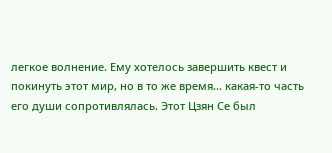легкое волнение. Ему хотелось завершить квест и покинуть этот мир, но в то же время... какая-то часть его души сопротивлялась. Этот Цзян Се был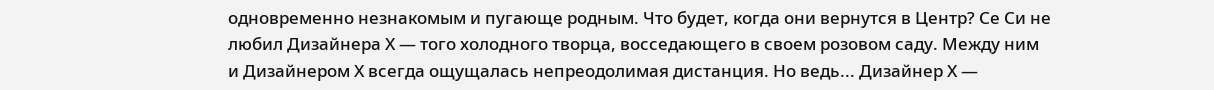одновременно незнакомым и пугающе родным. Что будет, когда они вернутся в Центр? Се Си не любил Дизайнера Х — того холодного творца, восседающего в своем розовом саду. Между ним и Дизайнером Х всегда ощущалась непреодолимая дистанция. Но ведь... Дизайнер Х —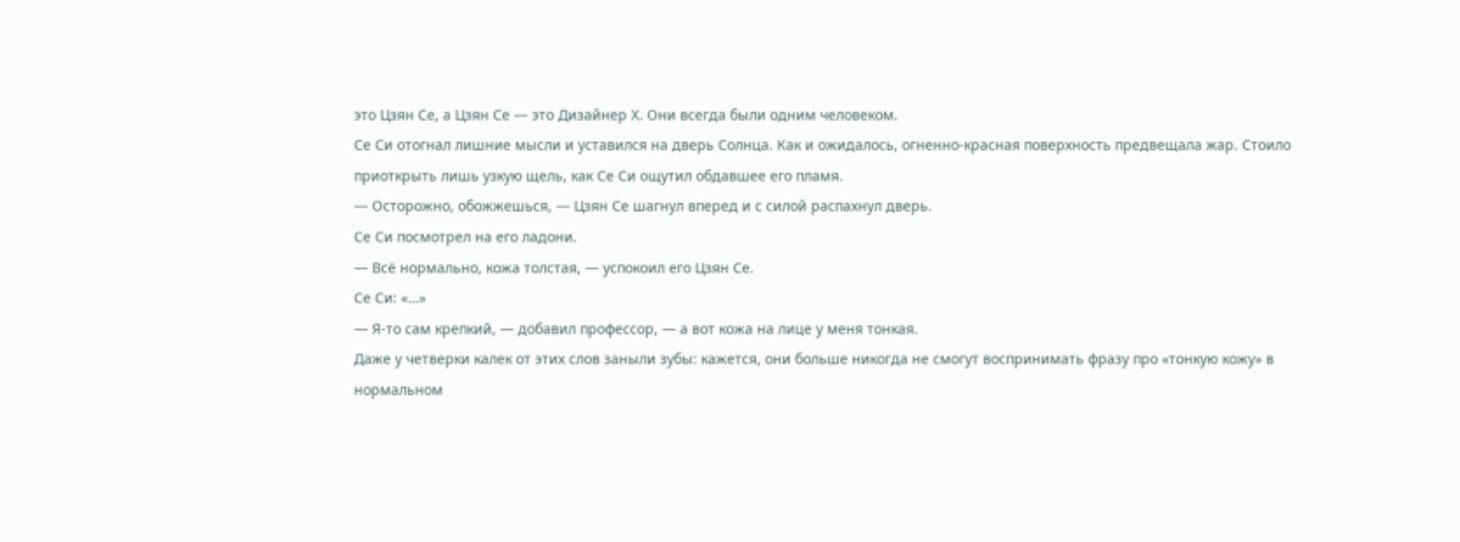это Цзян Се, а Цзян Се — это Дизайнер Х. Они всегда были одним человеком.
Се Си отогнал лишние мысли и уставился на дверь Солнца. Как и ожидалось, огненно-красная поверхность предвещала жар. Стоило приоткрыть лишь узкую щель, как Се Си ощутил обдавшее его пламя.
— Осторожно, обожжешься, — Цзян Се шагнул вперед и с силой распахнул дверь.
Се Си посмотрел на его ладони.
— Всё нормально, кожа толстая, — успокоил его Цзян Се.
Се Си: «…»
— Я-то сам крепкий, — добавил профессор, — а вот кожа на лице у меня тонкая.
Даже у четверки калек от этих слов заныли зубы: кажется, они больше никогда не смогут воспринимать фразу про «тонкую кожу» в нормальном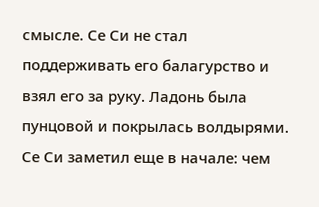смысле. Се Си не стал поддерживать его балагурство и взял его за руку. Ладонь была пунцовой и покрылась волдырями. Се Си заметил еще в начале: чем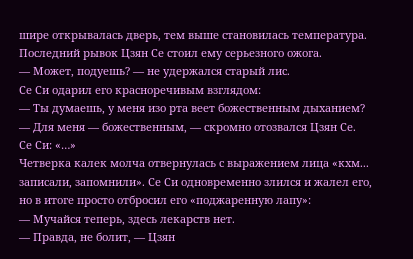шире открывалась дверь, тем выше становилась температура. Последний рывок Цзян Се стоил ему серьезного ожога.
— Может, подуешь? — не удержался старый лис.
Се Си одарил его красноречивым взглядом:
— Ты думаешь, у меня изо рта веет божественным дыханием?
— Для меня — божественным, — скромно отозвался Цзян Се.
Се Си: «…»
Четверка калек молча отвернулась с выражением лица «кхм... записали, запомнили». Се Си одновременно злился и жалел его, но в итоге просто отбросил его «поджаренную лапу»:
— Мучайся теперь, здесь лекарств нет.
— Правда, не болит, — Цзян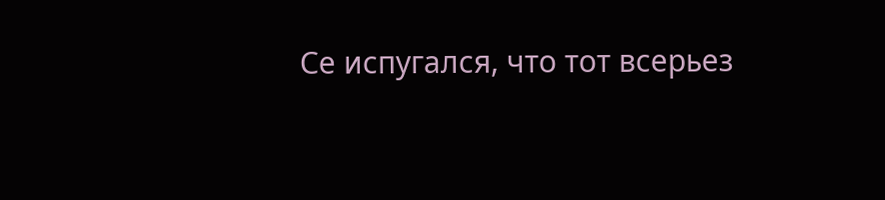Се испугался, что тот всерьез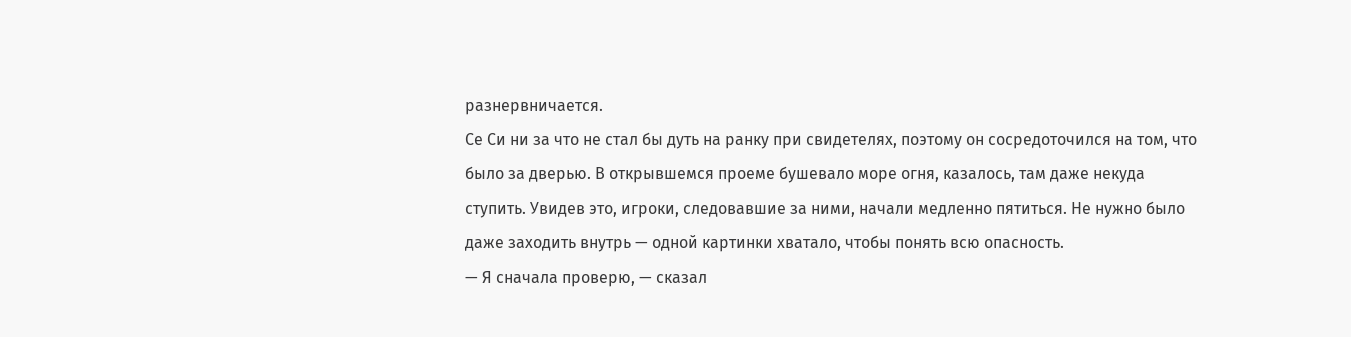разнервничается.
Се Си ни за что не стал бы дуть на ранку при свидетелях, поэтому он сосредоточился на том, что было за дверью. В открывшемся проеме бушевало море огня, казалось, там даже некуда ступить. Увидев это, игроки, следовавшие за ними, начали медленно пятиться. Не нужно было даже заходить внутрь — одной картинки хватало, чтобы понять всю опасность.
— Я сначала проверю, — сказал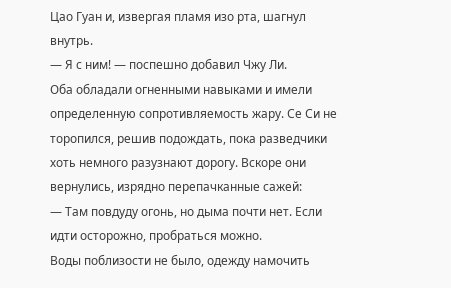Цао Гуан и, извергая пламя изо рта, шагнул внутрь.
— Я с ним! — поспешно добавил Чжу Ли.
Оба обладали огненными навыками и имели определенную сопротивляемость жару. Се Си не торопился, решив подождать, пока разведчики хоть немного разузнают дорогу. Вскоре они вернулись, изрядно перепачканные сажей:
— Там повдуду огонь, но дыма почти нет. Если идти осторожно, пробраться можно.
Воды поблизости не было, одежду намочить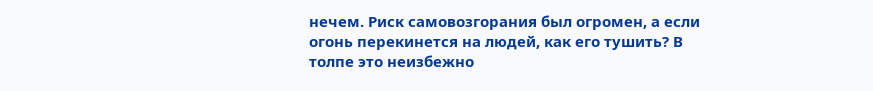нечем. Риск самовозгорания был огромен, а если огонь перекинется на людей, как его тушить? В толпе это неизбежно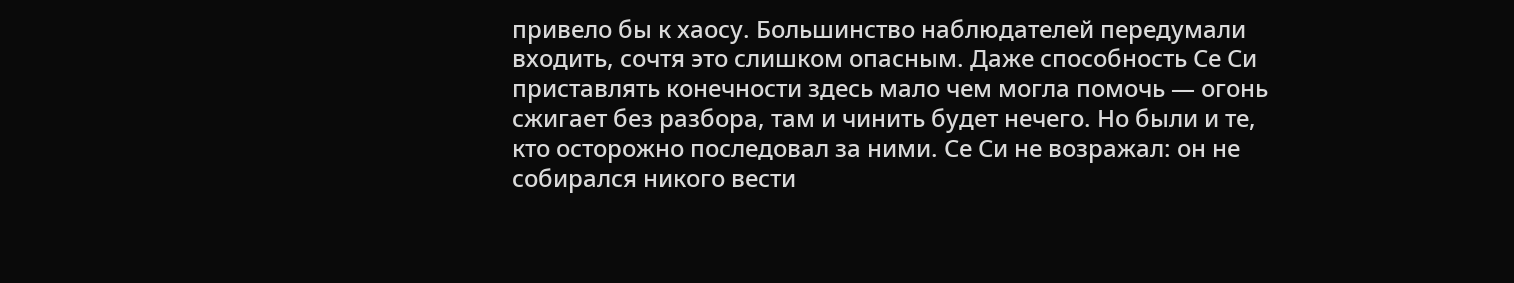привело бы к хаосу. Большинство наблюдателей передумали входить, сочтя это слишком опасным. Даже способность Се Си приставлять конечности здесь мало чем могла помочь — огонь сжигает без разбора, там и чинить будет нечего. Но были и те, кто осторожно последовал за ними. Се Си не возражал: он не собирался никого вести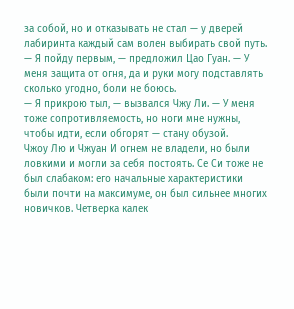за собой, но и отказывать не стал — у дверей лабиринта каждый сам волен выбирать свой путь.
— Я пойду первым, — предложил Цао Гуан. — У меня защита от огня, да и руки могу подставлять сколько угодно, боли не боюсь.
— Я прикрою тыл, — вызвался Чжу Ли. — У меня тоже сопротивляемость, но ноги мне нужны, чтобы идти, если обгорят — стану обузой.
Чжоу Лю и Чжуан И огнем не владели, но были ловкими и могли за себя постоять. Се Си тоже не был слабаком: его начальные характеристики были почти на максимуме, он был сильнее многих новичков. Четверка калек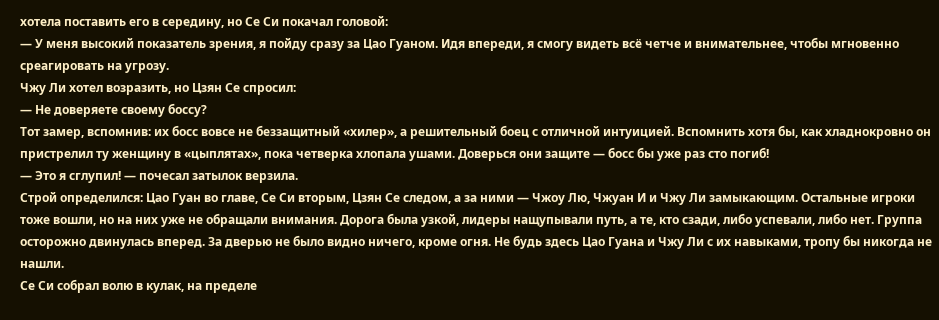хотела поставить его в середину, но Се Си покачал головой:
— У меня высокий показатель зрения, я пойду сразу за Цао Гуаном. Идя впереди, я смогу видеть всё четче и внимательнее, чтобы мгновенно среагировать на угрозу.
Чжу Ли хотел возразить, но Цзян Се спросил:
— Не доверяете своему боссу?
Тот замер, вспомнив: их босс вовсе не беззащитный «хилер», а решительный боец с отличной интуицией. Вспомнить хотя бы, как хладнокровно он пристрелил ту женщину в «цыплятах», пока четверка хлопала ушами. Доверься они защите — босс бы уже раз сто погиб!
— Это я сглупил! — почесал затылок верзила.
Строй определился: Цао Гуан во главе, Се Си вторым, Цзян Се следом, а за ними — Чжоу Лю, Чжуан И и Чжу Ли замыкающим. Остальные игроки тоже вошли, но на них уже не обращали внимания. Дорога была узкой, лидеры нащупывали путь, а те, кто сзади, либо успевали, либо нет. Группа осторожно двинулась вперед. За дверью не было видно ничего, кроме огня. Не будь здесь Цао Гуана и Чжу Ли с их навыками, тропу бы никогда не нашли.
Се Си собрал волю в кулак, на пределе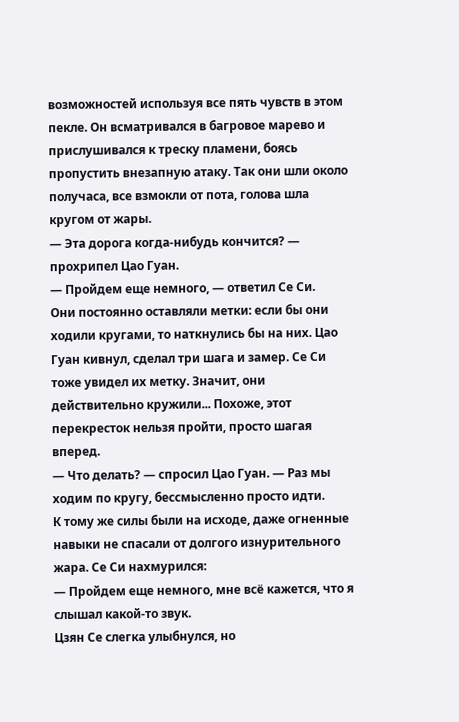возможностей используя все пять чувств в этом пекле. Он всматривался в багровое марево и прислушивался к треску пламени, боясь пропустить внезапную атаку. Так они шли около получаса, все взмокли от пота, голова шла кругом от жары.
— Эта дорога когда-нибудь кончится? — прохрипел Цао Гуан.
— Пройдем еще немного, — ответил Се Си.
Они постоянно оставляли метки: если бы они ходили кругами, то наткнулись бы на них. Цао Гуан кивнул, сделал три шага и замер. Се Си тоже увидел их метку. Значит, они действительно кружили... Похоже, этот перекресток нельзя пройти, просто шагая вперед.
— Что делать? — спросил Цао Гуан. — Раз мы ходим по кругу, бессмысленно просто идти.
К тому же силы были на исходе, даже огненные навыки не спасали от долгого изнурительного жара. Се Си нахмурился:
— Пройдем еще немного, мне всё кажется, что я слышал какой-то звук.
Цзян Се слегка улыбнулся, но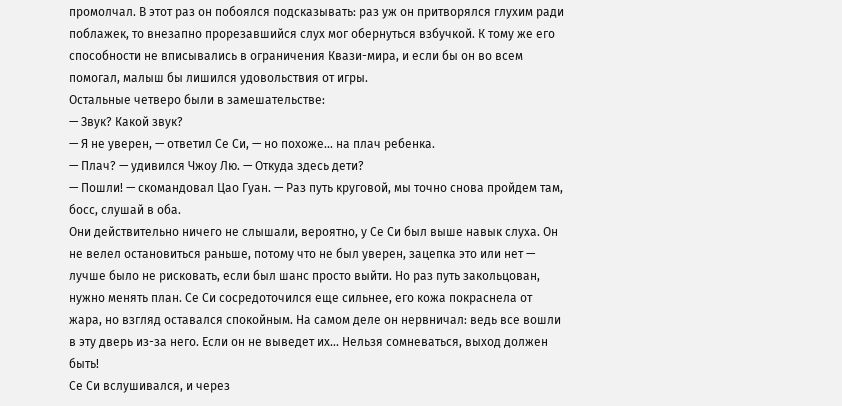промолчал. В этот раз он побоялся подсказывать: раз уж он притворялся глухим ради поблажек, то внезапно прорезавшийся слух мог обернуться взбучкой. К тому же его способности не вписывались в ограничения Квази-мира, и если бы он во всем помогал, малыш бы лишился удовольствия от игры.
Остальные четверо были в замешательстве:
— Звук? Какой звук?
— Я не уверен, — ответил Се Си, — но похоже... на плач ребенка.
— Плач? — удивился Чжоу Лю. — Откуда здесь дети?
— Пошли! — скомандовал Цао Гуан. — Раз путь круговой, мы точно снова пройдем там, босс, слушай в оба.
Они действительно ничего не слышали, вероятно, у Се Си был выше навык слуха. Он не велел остановиться раньше, потому что не был уверен, зацепка это или нет — лучше было не рисковать, если был шанс просто выйти. Но раз путь закольцован, нужно менять план. Се Си сосредоточился еще сильнее, его кожа покраснела от жара, но взгляд оставался спокойным. На самом деле он нервничал: ведь все вошли в эту дверь из-за него. Если он не выведет их... Нельзя сомневаться, выход должен быть!
Се Си вслушивался, и через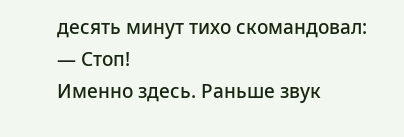десять минут тихо скомандовал:
— Стоп!
Именно здесь. Раньше звук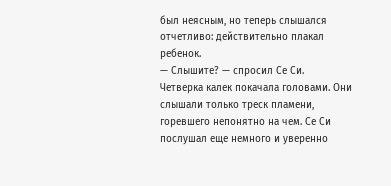был неясным, но теперь слышался отчетливо: действительно плакал ребенок.
— Слышите? — спросил Се Си.
Четверка калек покачала головами. Они слышали только треск пламени, горевшего непонятно на чем. Се Си послушал еще немного и уверенно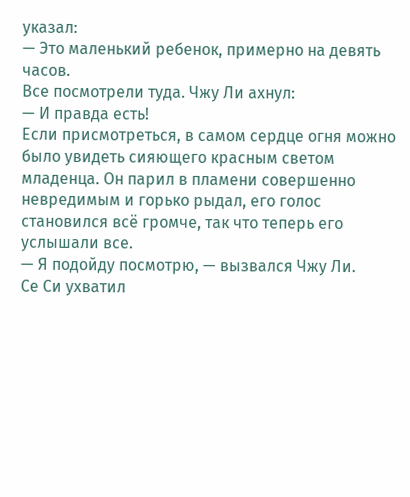указал:
— Это маленький ребенок, примерно на девять часов.
Все посмотрели туда. Чжу Ли ахнул:
— И правда есть!
Если присмотреться, в самом сердце огня можно было увидеть сияющего красным светом младенца. Он парил в пламени совершенно невредимым и горько рыдал, его голос становился всё громче, так что теперь его услышали все.
— Я подойду посмотрю, — вызвался Чжу Ли.
Се Си ухватил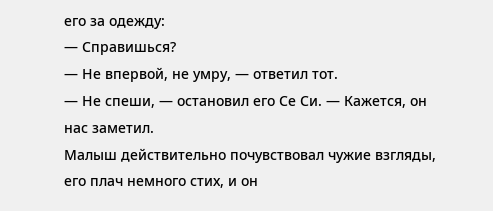его за одежду:
— Справишься?
— Не впервой, не умру, — ответил тот.
— Не спеши, — остановил его Се Си. — Кажется, он нас заметил.
Малыш действительно почувствовал чужие взгляды, его плач немного стих, и он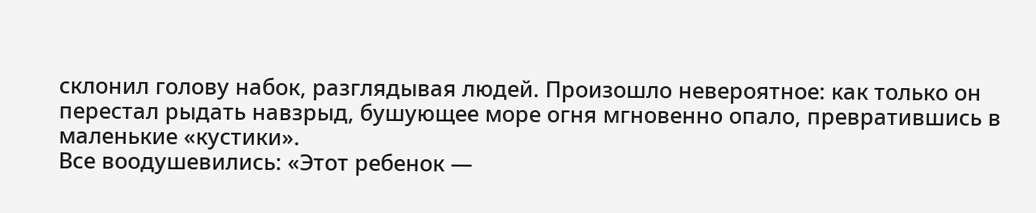склонил голову набок, разглядывая людей. Произошло невероятное: как только он перестал рыдать навзрыд, бушующее море огня мгновенно опало, превратившись в маленькие «кустики».
Все воодушевились: «Этот ребенок —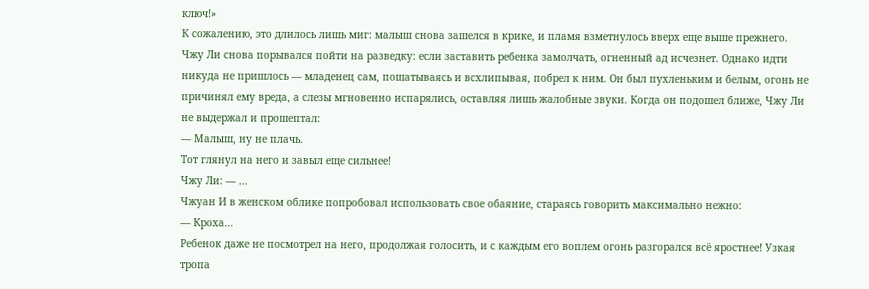ключ!»
К сожалению, это длилось лишь миг: малыш снова зашелся в крике, и пламя взметнулось вверх еще выше прежнего.
Чжу Ли снова порывался пойти на разведку: если заставить ребенка замолчать, огненный ад исчезнет. Однако идти никуда не пришлось — младенец сам, пошатываясь и всхлипывая, побрел к ним. Он был пухленьким и белым, огонь не причинял ему вреда, а слезы мгновенно испарялись, оставляя лишь жалобные звуки. Когда он подошел ближе, Чжу Ли не выдержал и прошептал:
— Малыш, ну не плачь.
Тот глянул на него и завыл еще сильнее!
Чжу Ли: — …
Чжуан И в женском облике попробовал использовать свое обаяние, стараясь говорить максимально нежно:
— Кроха...
Ребенок даже не посмотрел на него, продолжая голосить, и с каждым его воплем огонь разгорался всё яростнее! Узкая тропа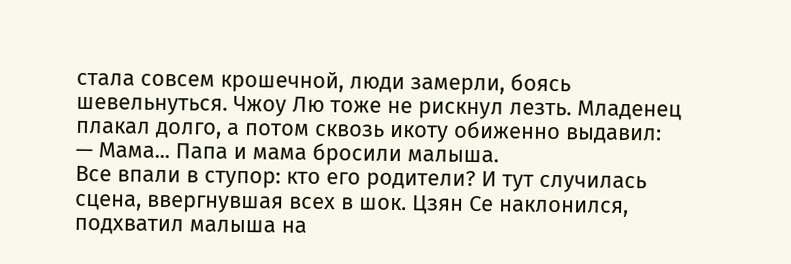стала совсем крошечной, люди замерли, боясь шевельнуться. Чжоу Лю тоже не рискнул лезть. Младенец плакал долго, а потом сквозь икоту обиженно выдавил:
— Мама... Папа и мама бросили малыша.
Все впали в ступор: кто его родители? И тут случилась сцена, ввергнувшая всех в шок. Цзян Се наклонился, подхватил малыша на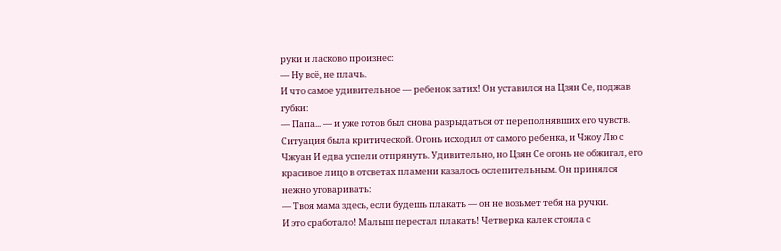руки и ласково произнес:
— Ну всё, не плачь.
И что самое удивительное — ребенок затих! Он уставился на Цзян Се, поджав губки:
— Папа... — и уже готов был снова разрыдаться от переполнявших его чувств.
Ситуация была критической. Огонь исходил от самого ребенка, и Чжоу Лю с Чжуан И едва успели отпрянуть. Удивительно, но Цзян Се огонь не обжигал, его красивое лицо в отсветах пламени казалось ослепительным. Он принялся нежно уговаривать:
— Твоя мама здесь, если будешь плакать — он не возьмет тебя на ручки.
И это сработало! Малыш перестал плакать! Четверка калек стояла с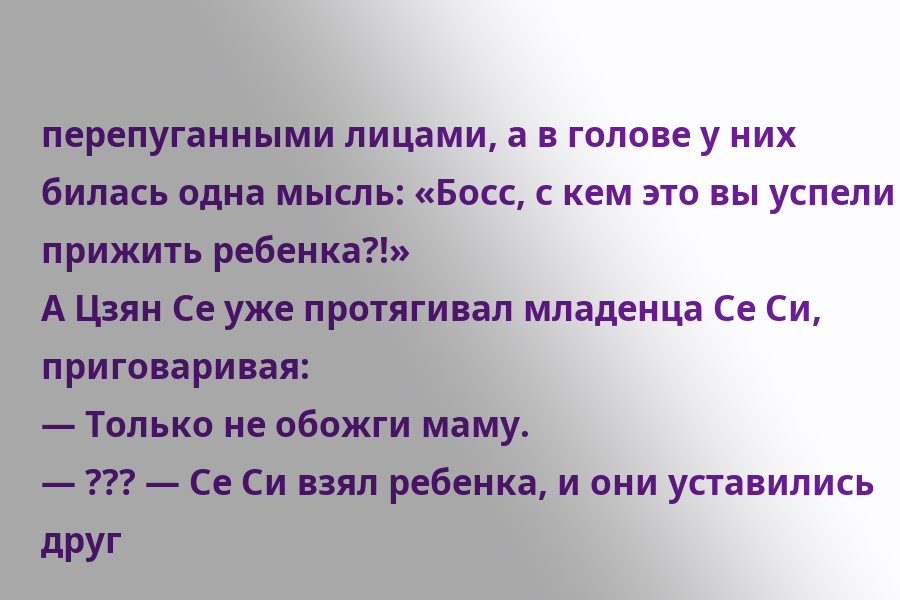перепуганными лицами, а в голове у них билась одна мысль: «Босс, с кем это вы успели прижить ребенка?!»
А Цзян Се уже протягивал младенца Се Си, приговаривая:
— Только не обожги маму.
— ??? — Се Си взял ребенка, и они уставились друг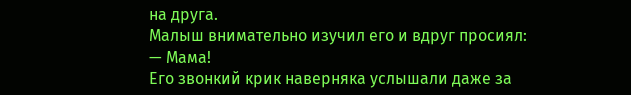на друга.
Малыш внимательно изучил его и вдруг просиял:
— Мама!
Его звонкий крик наверняка услышали даже за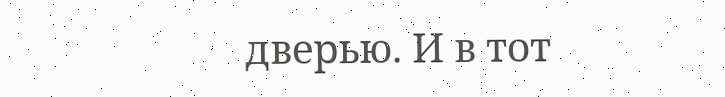дверью. И в тот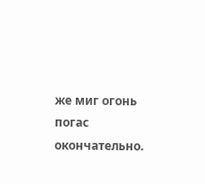же миг огонь погас окончательно.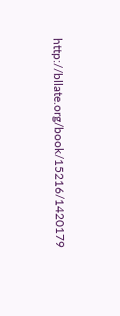http://bllate.org/book/15216/1420179